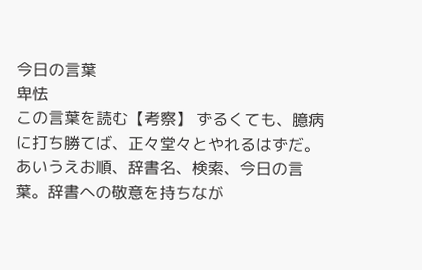今日の言葉
卑怯
この言葉を読む【考察】 ずるくても、臆病に打ち勝てば、正々堂々とやれるはずだ。
あいうえお順、辞書名、検索、今日の言葉。辞書への敬意を持ちなが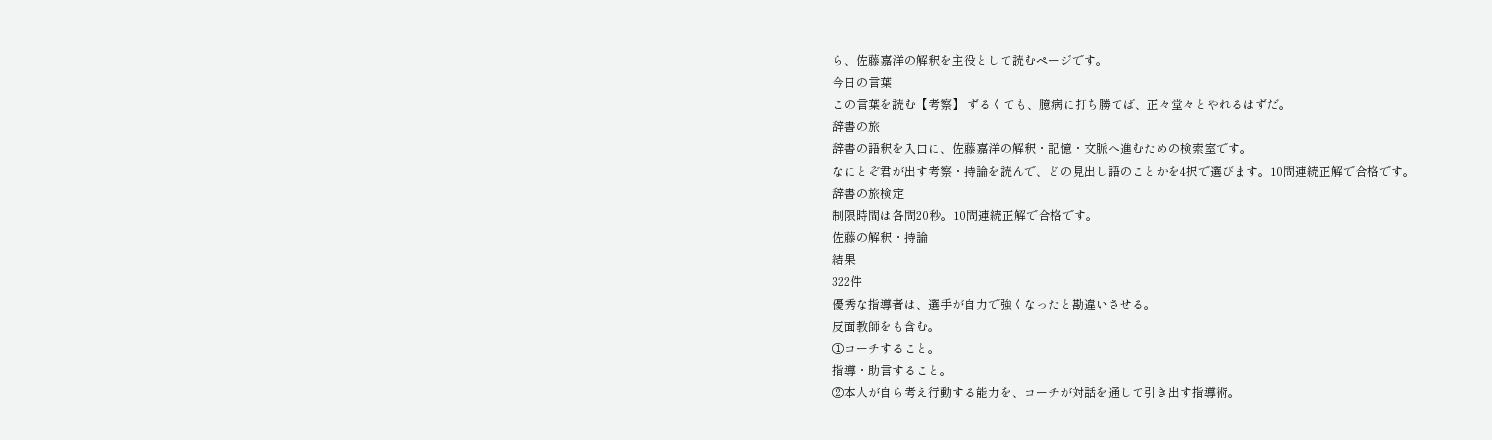ら、佐藤嘉洋の解釈を主役として読むページです。
今日の言葉
この言葉を読む【考察】 ずるくても、臆病に打ち勝てば、正々堂々とやれるはずだ。
辞書の旅
辞書の語釈を入口に、佐藤嘉洋の解釈・記憶・文脈へ進むための検索室です。
なにとぞ君が出す考察・持論を読んで、どの見出し語のことかを4択で選びます。10問連続正解で合格です。
辞書の旅検定
制限時間は各問20秒。10問連続正解で合格です。
佐藤の解釈・持論
結果
322件
優秀な指導者は、選手が自力で強くなったと勘違いさせる。
反面教師をも含む。
①コーチすること。
指導・助言すること。
②本人が自ら考え行動する能力を、コーチが対話を通して引き出す指導術。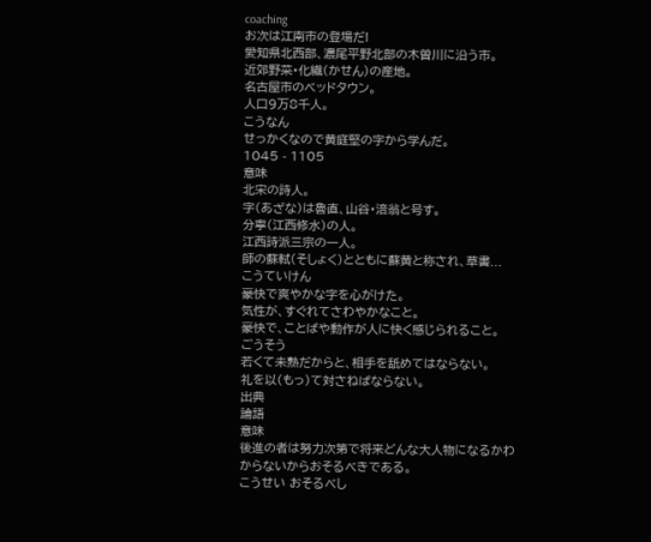coaching
お次は江南市の登場だ!
愛知県北西部、濃尾平野北部の木曽川に沿う市。
近郊野菜・化繊(かせん)の産地。
名古屋市のベッドタウン。
人口9万8千人。
こうなん
せっかくなので黄庭堅の字から学んだ。
1045 - 1105
意味
北宋の詩人。
字(あざな)は魯直、山谷・涪翁と号す。
分寧(江西修水)の人。
江西詩派三宗の一人。
師の蘇軾(そしょく)とともに蘇黄と称され、草書...
こうていけん
豪快で爽やかな字を心がけた。
気性が、すぐれてさわやかなこと。
豪快で、ことばや動作が人に快く感じられること。
ごうそう
若くて未熟だからと、相手を舐めてはならない。
礼を以(もっ)て対さねばならない。
出典
論語
意味
後進の者は努力次第で将来どんな大人物になるかわからないからおそるべきである。
こうせい おそるべし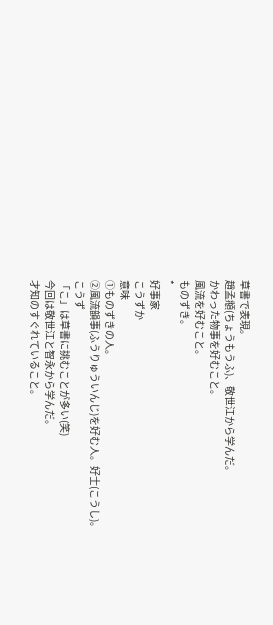草書で表現。
趙孟頫(ちょうもうふ)、敬世江から学んだ。
かわった物事を好むこと。
風流を好むこと。
ものずき。
*
好事家
こうずか
意味
①ものずきの人。
②風流韻事(ふうりゅういんじ)を好む人。好士(こうし)。
こうず
「こ」は草書に挑むことが多い(笑)
今回は敬世江と智永から学んだ。
才知のすぐれていること。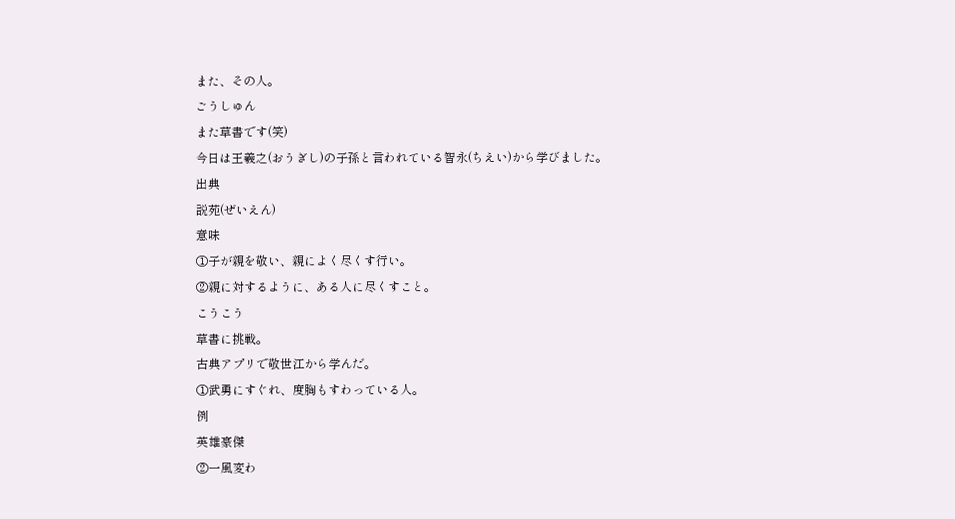また、その人。
ごうしゅん
また草書です(笑)
今日は王羲之(おうぎし)の子孫と言われている智永(ちえい)から学びました。
出典
説苑(ぜいえん)
意味
①子が親を敬い、親によく尽くす行い。
②親に対するように、ある人に尽くすこと。
こうこう
草書に挑戦。
古典アプリで敬世江から学んだ。
①武勇にすぐれ、度胸もすわっている人。
例
英雄豪傑
②一風変わ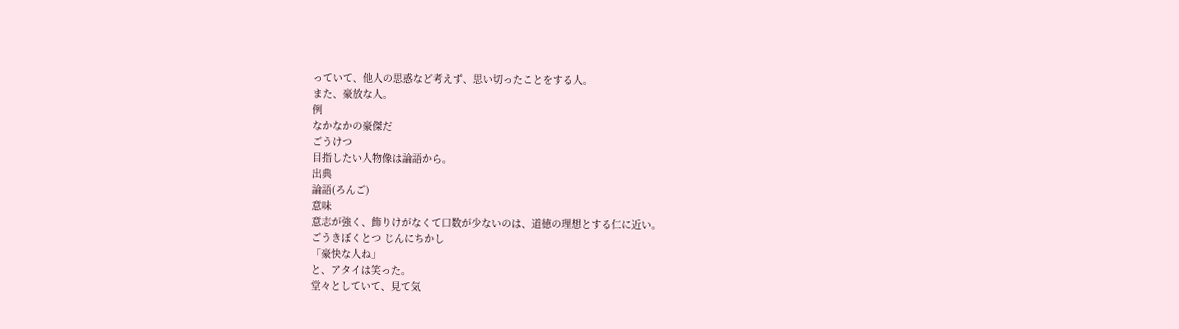っていて、他人の思惑など考えず、思い切ったことをする人。
また、豪放な人。
例
なかなかの豪傑だ
ごうけつ
目指したい人物像は論語から。
出典
論語(ろんご)
意味
意志が強く、飾りけがなくて口数が少ないのは、道徳の理想とする仁に近い。
ごうきぼくとつ じんにちかし
「豪快な人ね」
と、アタイは笑った。
堂々としていて、見て気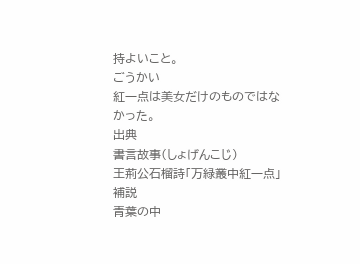持よいこと。
ごうかい
紅一点は美女だけのものではなかった。
出典
書言故事(しょげんこじ)
王荊公石榴詩「万緑叢中紅一点」
補説
青葉の中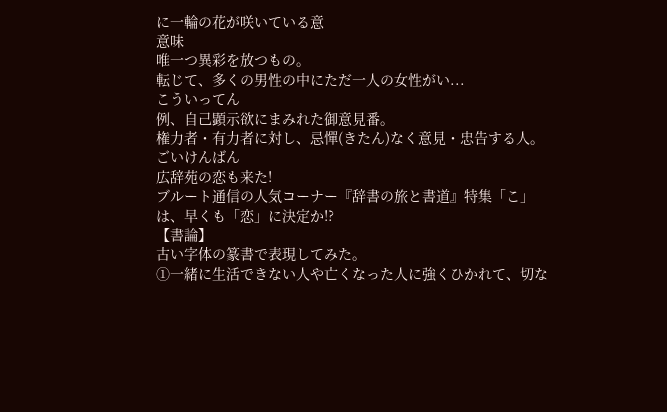に一輪の花が咲いている意
意味
唯一つ異彩を放つもの。
転じて、多くの男性の中にただ一人の女性がい...
こういってん
例、自己顕示欲にまみれた御意見番。
権力者・有力者に対し、忌憚(きたん)なく意見・忠告する人。
ごいけんばん
広辞苑の恋も来た!
ブルート通信の人気コーナー『辞書の旅と書道』特集「こ」は、早くも「恋」に決定か!?
【書論】
古い字体の篆書で表現してみた。
①一緒に生活できない人や亡くなった人に強くひかれて、切な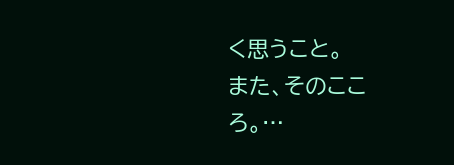く思うこと。
また、そのこころ。…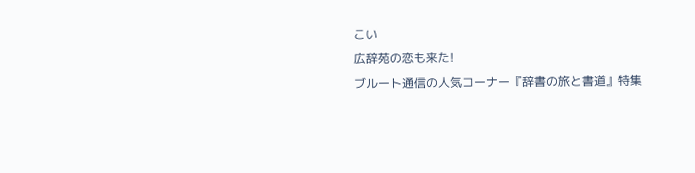こい
広辞苑の恋も来た!
ブルート通信の人気コーナー『辞書の旅と書道』特集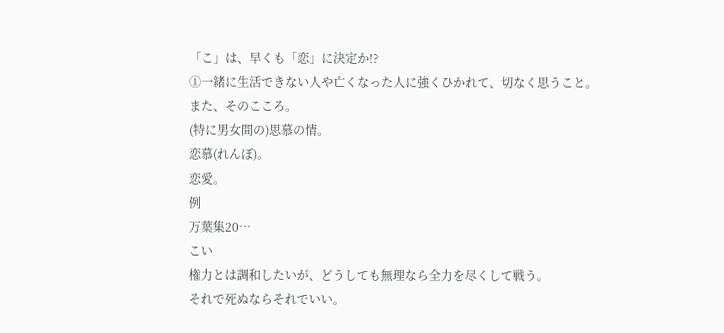「こ」は、早くも「恋」に決定か!?
①一緒に生活できない人や亡くなった人に強くひかれて、切なく思うこと。
また、そのこころ。
(特に男女間の)思慕の情。
恋慕(れんぼ)。
恋愛。
例
万葉集20…
こい
権力とは調和したいが、どうしても無理なら全力を尽くして戦う。
それで死ぬならそれでいい。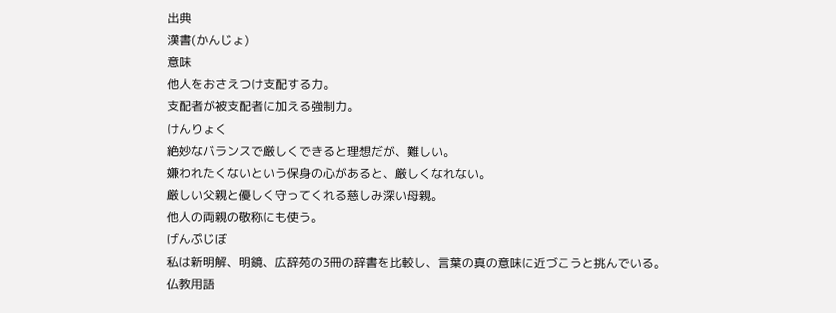出典
漢書(かんじょ)
意味
他人をおさえつけ支配する力。
支配者が被支配者に加える強制力。
けんりょく
絶妙なバランスで厳しくできると理想だが、難しい。
嫌われたくないという保身の心があると、厳しくなれない。
厳しい父親と優しく守ってくれる慈しみ深い母親。
他人の両親の敬称にも使う。
げんぷじぼ
私は新明解、明鏡、広辞苑の3冊の辞書を比較し、言葉の真の意味に近づこうと挑んでいる。
仏教用語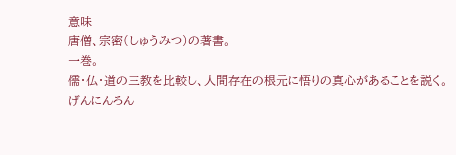意味
唐僧、宗密(しゅうみつ)の著書。
一巻。
儒・仏・道の三教を比較し、人間存在の根元に悟りの真心があることを説く。
げんにんろん